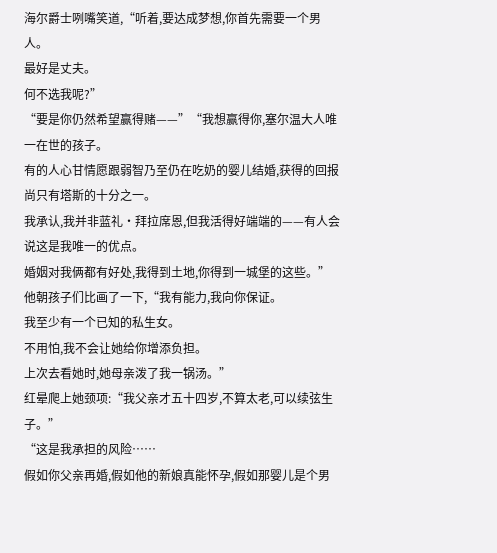海尔爵士咧嘴笑道,“听着,要达成梦想,你首先需要一个男人。
最好是丈夫。
何不选我呢?”
“要是你仍然希望赢得赌——”“我想赢得你,塞尔温大人唯一在世的孩子。
有的人心甘情愿跟弱智乃至仍在吃奶的婴儿结婚,获得的回报尚只有塔斯的十分之一。
我承认,我并非蓝礼·拜拉席恩,但我活得好端端的——有人会说这是我唯一的优点。
婚姻对我俩都有好处,我得到土地,你得到一城堡的这些。”
他朝孩子们比画了一下,“我有能力,我向你保证。
我至少有一个已知的私生女。
不用怕,我不会让她给你增添负担。
上次去看她时,她母亲泼了我一锅汤。”
红晕爬上她颈项:“我父亲才五十四岁,不算太老,可以续弦生子。”
“这是我承担的风险……
假如你父亲再婚,假如他的新娘真能怀孕,假如那婴儿是个男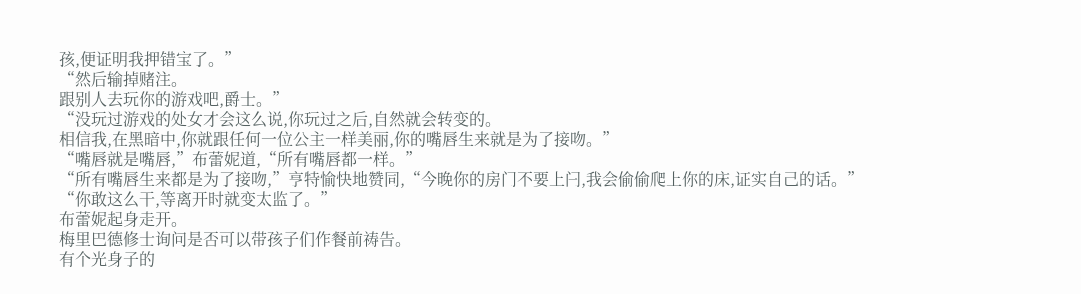孩,便证明我押错宝了。”
“然后输掉赌注。
跟别人去玩你的游戏吧,爵士。”
“没玩过游戏的处女才会这么说,你玩过之后,自然就会转变的。
相信我,在黑暗中,你就跟任何一位公主一样美丽,你的嘴唇生来就是为了接吻。”
“嘴唇就是嘴唇,”布蕾妮道,“所有嘴唇都一样。”
“所有嘴唇生来都是为了接吻,”亨特愉快地赞同,“今晚你的房门不要上闩,我会偷偷爬上你的床,证实自己的话。”
“你敢这么干,等离开时就变太监了。”
布蕾妮起身走开。
梅里巴德修士询问是否可以带孩子们作餐前祷告。
有个光身子的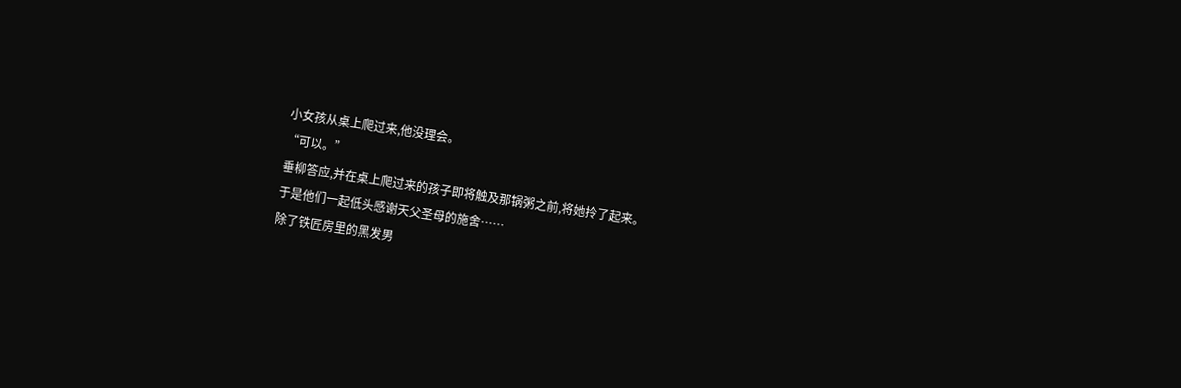小女孩从桌上爬过来,他没理会。
“可以。”
垂柳答应,并在桌上爬过来的孩子即将触及那锅粥之前,将她拎了起来。
于是他们一起低头感谢天父圣母的施舍……
除了铁匠房里的黑发男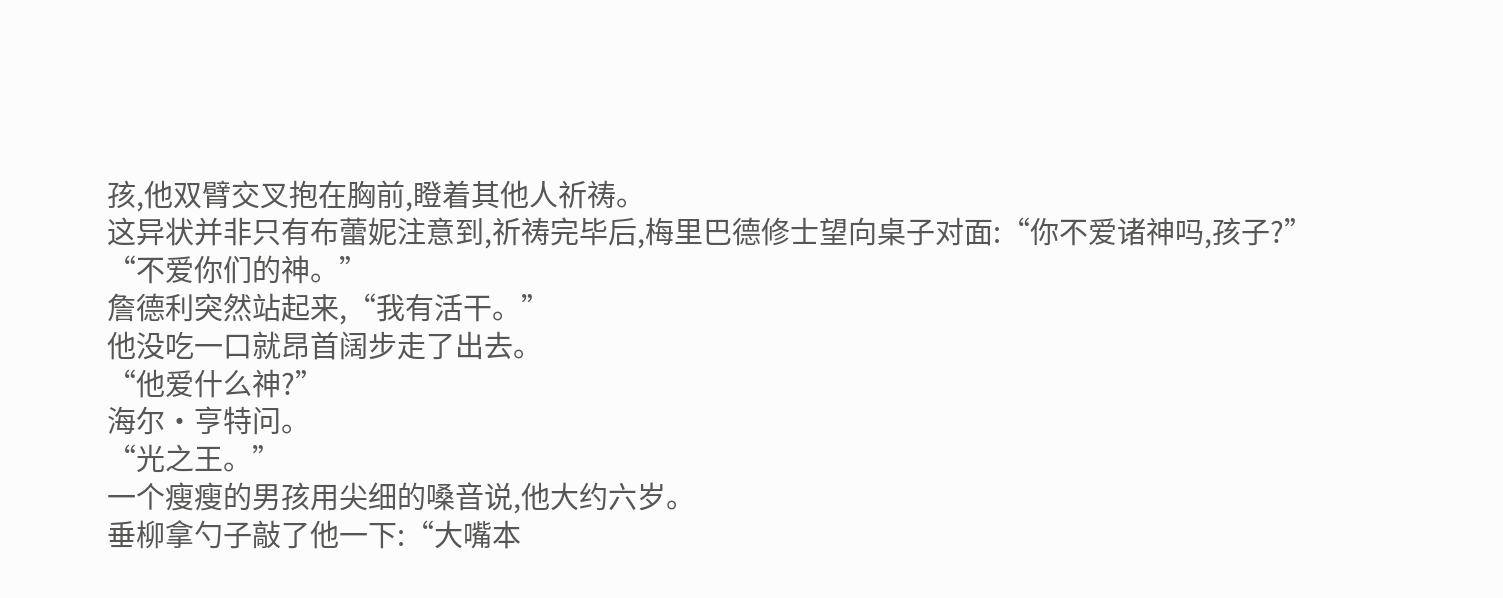孩,他双臂交叉抱在胸前,瞪着其他人祈祷。
这异状并非只有布蕾妮注意到,祈祷完毕后,梅里巴德修士望向桌子对面:“你不爱诸神吗,孩子?”
“不爱你们的神。”
詹德利突然站起来,“我有活干。”
他没吃一口就昂首阔步走了出去。
“他爱什么神?”
海尔·亨特问。
“光之王。”
一个瘦瘦的男孩用尖细的嗓音说,他大约六岁。
垂柳拿勺子敲了他一下:“大嘴本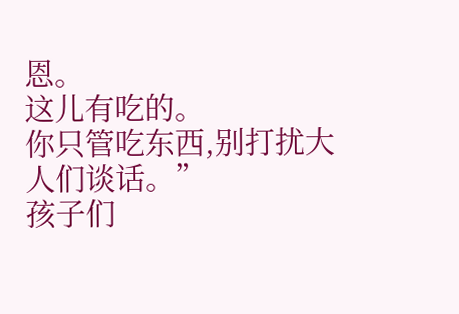恩。
这儿有吃的。
你只管吃东西,别打扰大人们谈话。”
孩子们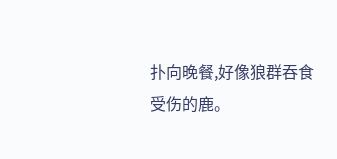扑向晚餐,好像狼群吞食受伤的鹿。